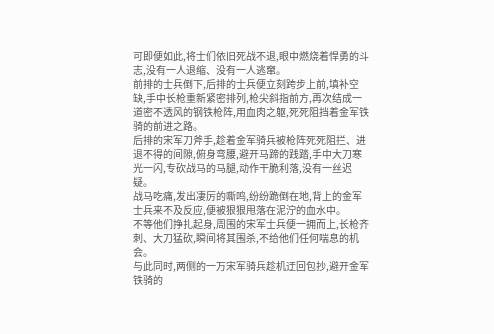可即便如此,将士们依旧死战不退,眼中燃烧着悍勇的斗志,没有一人退缩、没有一人逃窜。
前排的士兵倒下,后排的士兵便立刻跨步上前,填补空缺,手中长枪重新紧密排列,枪尖斜指前方,再次结成一道密不透风的钢铁枪阵,用血肉之躯,死死阻挡着金军铁骑的前进之路。
后排的宋军刀斧手,趁着金军骑兵被枪阵死死阻拦、进退不得的间隙,俯身弯腰,避开马蹄的践踏,手中大刀寒光一闪,专砍战马的马腿,动作干脆利落,没有一丝迟疑。
战马吃痛,发出凄厉的嘶鸣,纷纷跪倒在地,背上的金军士兵来不及反应,便被狠狠甩落在泥泞的血水中。
不等他们挣扎起身,周围的宋军士兵便一拥而上,长枪齐刺、大刀猛砍,瞬间将其围杀,不给他们任何喘息的机会。
与此同时,两侧的一万宋军骑兵趁机迂回包抄,避开金军铁骑的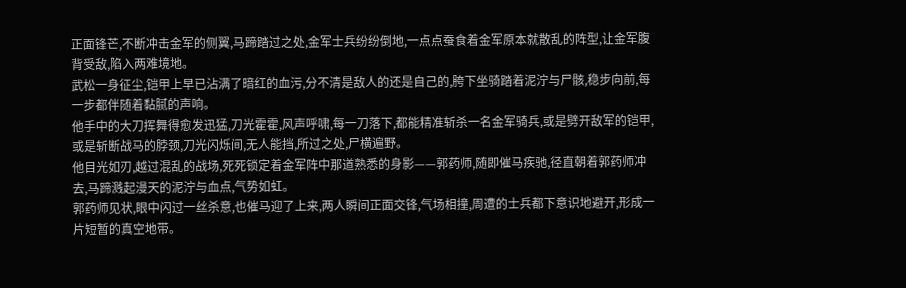正面锋芒,不断冲击金军的侧翼,马蹄踏过之处,金军士兵纷纷倒地,一点点蚕食着金军原本就散乱的阵型,让金军腹背受敌,陷入两难境地。
武松一身征尘,铠甲上早已沾满了暗红的血污,分不清是敌人的还是自己的,胯下坐骑踏着泥泞与尸骸,稳步向前,每一步都伴随着黏腻的声响。
他手中的大刀挥舞得愈发迅猛,刀光霍霍,风声呼啸,每一刀落下,都能精准斩杀一名金军骑兵,或是劈开敌军的铠甲,或是斩断战马的脖颈,刀光闪烁间,无人能挡,所过之处,尸横遍野。
他目光如刃,越过混乱的战场,死死锁定着金军阵中那道熟悉的身影——郭药师,随即催马疾驰,径直朝着郭药师冲去,马蹄溅起漫天的泥泞与血点,气势如虹。
郭药师见状,眼中闪过一丝杀意,也催马迎了上来,两人瞬间正面交锋,气场相撞,周遭的士兵都下意识地避开,形成一片短暂的真空地带。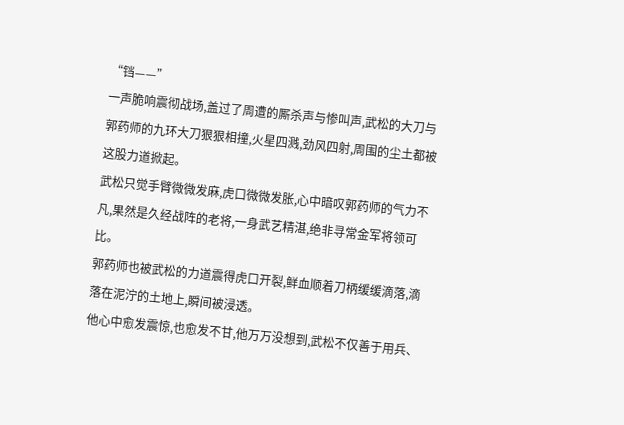“铛——”
一声脆响震彻战场,盖过了周遭的厮杀声与惨叫声,武松的大刀与郭药师的九环大刀狠狠相撞,火星四溅,劲风四射,周围的尘土都被这股力道掀起。
武松只觉手臂微微发麻,虎口微微发胀,心中暗叹郭药师的气力不凡,果然是久经战阵的老将,一身武艺精湛,绝非寻常金军将领可比。
郭药师也被武松的力道震得虎口开裂,鲜血顺着刀柄缓缓滴落,滴落在泥泞的土地上,瞬间被浸透。
他心中愈发震惊,也愈发不甘,他万万没想到,武松不仅善于用兵、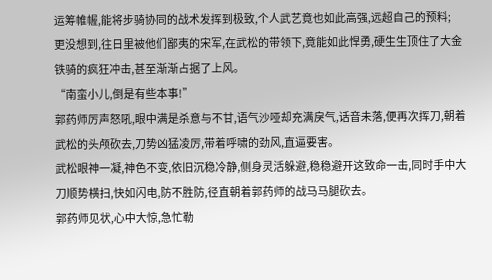运筹帷幄,能将步骑协同的战术发挥到极致,个人武艺竟也如此高强,远超自己的预料;
更没想到,往日里被他们鄙夷的宋军,在武松的带领下,竟能如此悍勇,硬生生顶住了大金铁骑的疯狂冲击,甚至渐渐占据了上风。
“南蛮小儿,倒是有些本事!”
郭药师厉声怒吼,眼中满是杀意与不甘,语气沙哑却充满戾气,话音未落,便再次挥刀,朝着武松的头颅砍去,刀势凶猛凌厉,带着呼啸的劲风,直逼要害。
武松眼神一凝,神色不变,依旧沉稳冷静,侧身灵活躲避,稳稳避开这致命一击,同时手中大刀顺势横扫,快如闪电,防不胜防,径直朝着郭药师的战马马腿砍去。
郭药师见状,心中大惊,急忙勒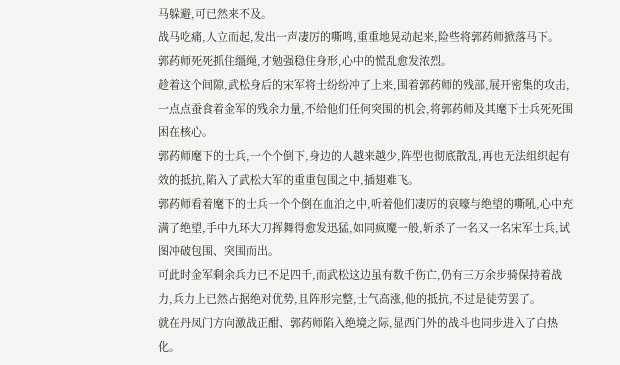马躲避,可已然来不及。
战马吃痛,人立而起,发出一声凄厉的嘶鸣,重重地晃动起来,险些将郭药师掀落马下。
郭药师死死抓住缰绳,才勉强稳住身形,心中的慌乱愈发浓烈。
趁着这个间隙,武松身后的宋军将士纷纷冲了上来,围着郭药师的残部,展开密集的攻击,一点点蚕食着金军的残余力量,不给他们任何突围的机会,将郭药师及其麾下士兵死死围困在核心。
郭药师麾下的士兵,一个个倒下,身边的人越来越少,阵型也彻底散乱,再也无法组织起有效的抵抗,陷入了武松大军的重重包围之中,插翅难飞。
郭药师看着麾下的士兵一个个倒在血泊之中,听着他们凄厉的哀嚎与绝望的嘶吼,心中充满了绝望,手中九环大刀挥舞得愈发迅猛,如同疯魔一般,斩杀了一名又一名宋军士兵,试图冲破包围、突围而出。
可此时金军剩余兵力已不足四千,而武松这边虽有数千伤亡,仍有三万余步骑保持着战力,兵力上已然占据绝对优势,且阵形完整,士气高涨,他的抵抗,不过是徒劳罢了。
就在丹凤门方向激战正酣、郭药师陷入绝境之际,显西门外的战斗也同步进入了白热化。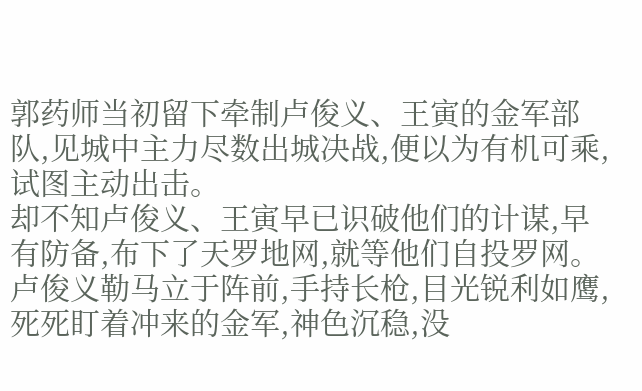郭药师当初留下牵制卢俊义、王寅的金军部队,见城中主力尽数出城决战,便以为有机可乘,试图主动出击。
却不知卢俊义、王寅早已识破他们的计谋,早有防备,布下了天罗地网,就等他们自投罗网。
卢俊义勒马立于阵前,手持长枪,目光锐利如鹰,死死盯着冲来的金军,神色沉稳,没